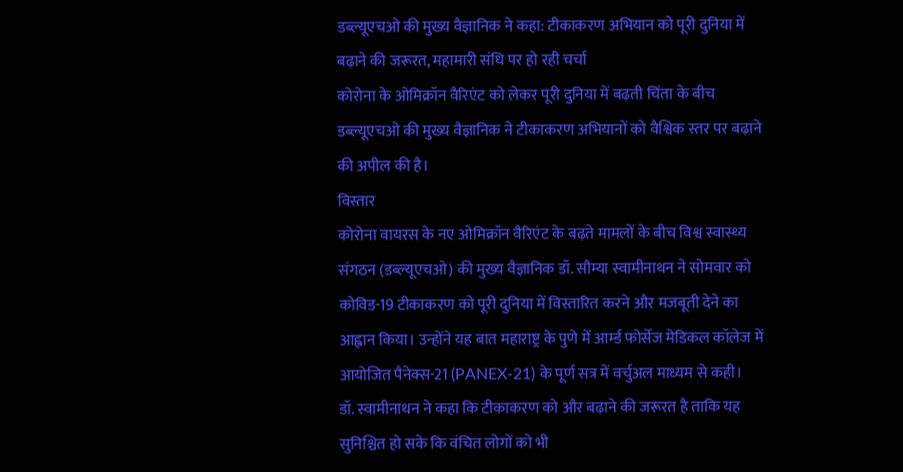डब्ल्यूएचओ की मुख्य वैज्ञानिक ने कहा: टीकाकरण अभियान को पूरी दुनिया में बढ़ाने की जरूरत, महामारी संधि पर हो रही चर्चा
कोरोना के ओमिक्रॉन वैरिएंट को लेकर पूरी दुनिया में बढ़ती चिंता के बीच डब्ल्यूएचओ की मुख्य वैज्ञानिक ने टीकाकरण अभियानों को वैश्विक स्तर पर बढ़ाने की अपील की है।
विस्तार
कोरोना वायरस के नए ओमिक्रॉन वैरिएंट के बढ़ते मामलों के बीच विश्व स्वास्थ्य संगठन (डब्ल्यूएचओ) की मुख्य वैज्ञानिक डॉ. सौम्या स्वामीनाथन ने सोमवार को कोविड-19 टीकाकरण को पूरी दुनिया में विस्तारित करने और मजबूती देने का आह्वान किया। उन्होंने यह बात महाराष्ट्र के पुणे में आर्म्ड फोर्सेज मेडिकल कॉलेज में आयोजित पैनेक्स-21 (PANEX-21) के पूर्ण सत्र में वर्चुअल माध्यम से कही।
डॉ. स्वामीनाथन ने कहा कि टीकाकरण को और बढ़ाने की जरूरत है ताकि यह सुनिश्चित हो सके कि वंचित लोगों को भी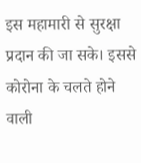इस महामारी से सुरक्षा प्रदान की जा सके। इससे कोरोना के चलते होने वाली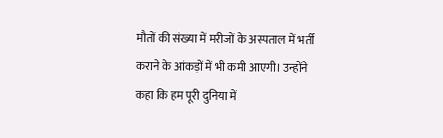मौतों की संख्या में मरीजों के अस्पताल में भर्ती कराने के आंकड़ों में भी कमी आएगी। उन्होंने कहा कि हम पूरी दुनिया में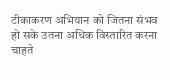टीकाकरण अभियान को जितना संभव हो सके उतना अधिक विस्तारित करना चाहते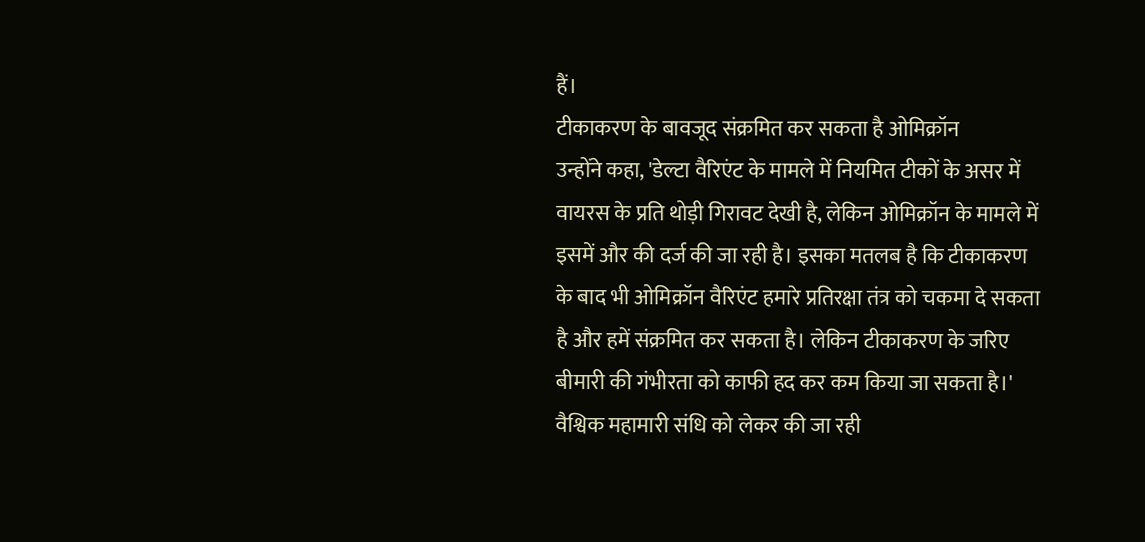हैं।
टीकाकरण के बावजूद संक्रमित कर सकता है ओमिक्रॉन
उन्होंने कहा, 'डेल्टा वैरिएंट के मामले में नियमित टीकों के असर में वायरस के प्रति थोड़ी गिरावट देखी है, लेकिन ओमिक्रॉन के मामले में इसमें और की दर्ज की जा रही है। इसका मतलब है कि टीकाकरण के बाद भी ओमिक्रॉन वैरिएंट हमारे प्रतिरक्षा तंत्र को चकमा दे सकता है और हमें संक्रमित कर सकता है। लेकिन टीकाकरण के जरिए बीमारी की गंभीरता को काफी हद कर कम किया जा सकता है।'
वैश्विक महामारी संधि को लेकर की जा रही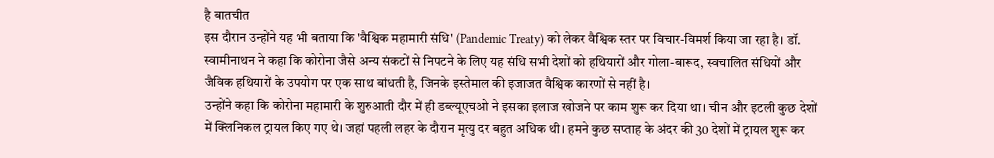है बातचीत
इस दौरान उन्होंने यह भी बताया कि 'वैश्विक महामारी संधि' (Pandemic Treaty) को लेकर वैश्विक स्तर पर विचार-विमर्श किया जा रहा है। डॉ. स्वामीनाथन ने कहा कि कोरोना जैसे अन्य संकटों से निपटने के लिए यह संधि सभी देशों को हथियारों और गोला-बारूद, स्वचालित संधियों और जैविक हथियारों के उपयोग पर एक साथ बांधती है, जिनके इस्तेमाल की इजाजत वैश्विक कारणों से नहीं है।
उन्होंने कहा कि कोरोना महामारी के शुरुआती दौर में ही डब्ल्यूएचओ ने इसका इलाज खोजने पर काम शुरू कर दिया था। चीन और इटली कुछ देशों में क्लिनिकल ट्रायल किए गए थे। जहां पहली लहर के दौरान मृत्यु दर बहुत अधिक थी। हमने कुछ सप्ताह के अंदर की 30 देशों में ट्रायल शुरू कर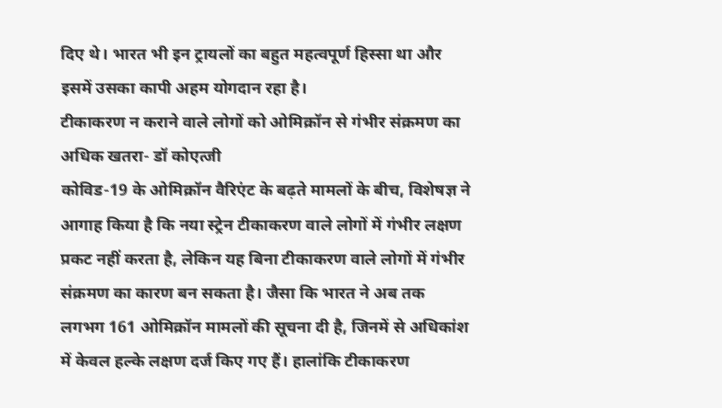दिए थे। भारत भी इन ट्रायलों का बहुत महत्वपूर्ण हिस्सा था और इसमें उसका कापी अहम योगदान रहा है।
टीकाकरण न कराने वाले लोगों को ओमिक्रॉन से गंभीर संक्रमण का अधिक खतरा- डॉ कोएत्जी
कोविड-19 के ओमिक्रॉन वैरिएंट के बढ़ते मामलों के बीच, विशेषज्ञ ने आगाह किया है कि नया स्ट्रेन टीकाकरण वाले लोगों में गंभीर लक्षण प्रकट नहीं करता है, लेकिन यह बिना टीकाकरण वाले लोगों में गंभीर संक्रमण का कारण बन सकता है। जैसा कि भारत ने अब तक लगभग 161 ओमिक्रॉन मामलों की सूचना दी है, जिनमें से अधिकांश में केवल हल्के लक्षण दर्ज किए गए हैं। हालांकि टीकाकरण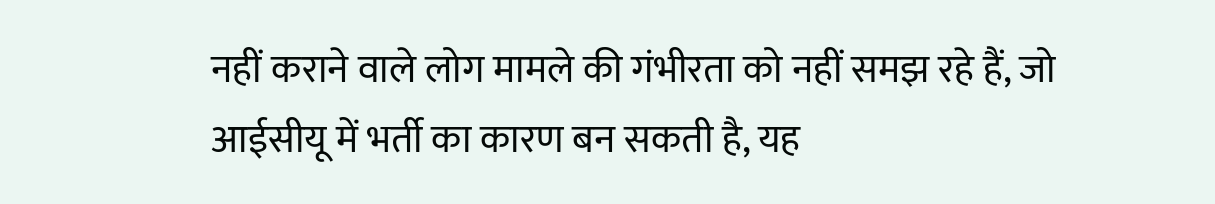नहीं कराने वाले लोग मामले की गंभीरता को नहीं समझ रहे हैं, जो आईसीयू में भर्ती का कारण बन सकती है, यह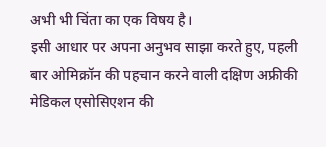अभी भी चिंता का एक विषय है।
इसी आधार पर अपना अनुभव साझा करते हुए, पहली बार ओमिक्रॉन की पहचान करने वाली दक्षिण अफ्रीकी मेडिकल एसोसिएशन की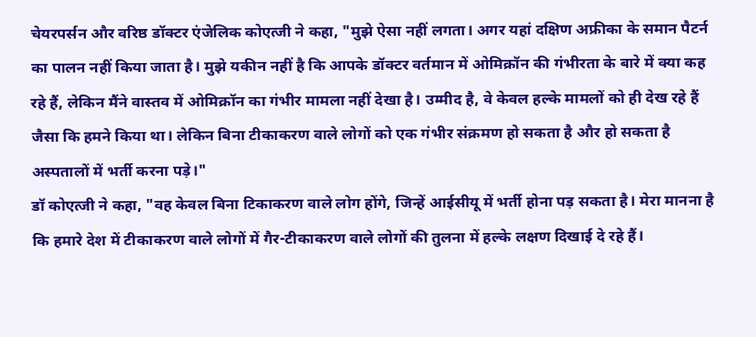चेयरपर्सन और वरिष्ठ डॉक्टर एंजेलिक कोएत्जी ने कहा, "मुझे ऐसा नहीं लगता। अगर यहां दक्षिण अफ्रीका के समान पैटर्न का पालन नहीं किया जाता है। मुझे यकीन नहीं है कि आपके डॉक्टर वर्तमान में ओमिक्रॉन की गंभीरता के बारे में क्या कह रहे हैं, लेकिन मैंने वास्तव में ओमिक्रॉन का गंभीर मामला नहीं देखा है। उम्मीद है, वे केवल हल्के मामलों को ही देख रहे हैं जैसा कि हमने किया था। लेकिन बिना टीकाकरण वाले लोगों को एक गंभीर संक्रमण हो सकता है और हो सकता है अस्पतालों में भर्ती करना पड़े।"
डॉ कोएत्जी ने कहा, "वह केवल बिना टिकाकरण वाले लोग होंगे, जिन्हें आईसीयू में भर्ती होना पड़ सकता है। मेरा मानना है कि हमारे देश में टीकाकरण वाले लोगों में गैर-टीकाकरण वाले लोगों की तुलना में हल्के लक्षण दिखाई दे रहे हैं।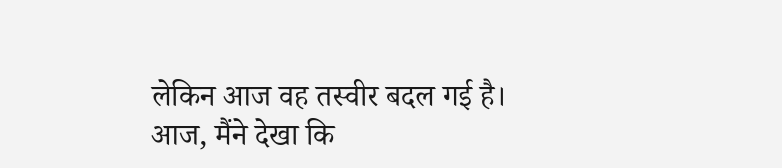लेकिन आज वह तस्वीर बदल गई है। आज, मैंने देखा कि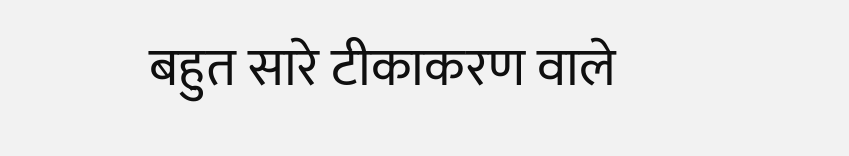बहुत सारे टीकाकरण वाले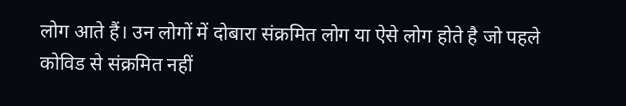लोग आते हैं। उन लोगों में दोबारा संक्रमित लोग या ऐसे लोग होते है जो पहले कोविड से संक्रमित नहीं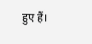हुए हैं।